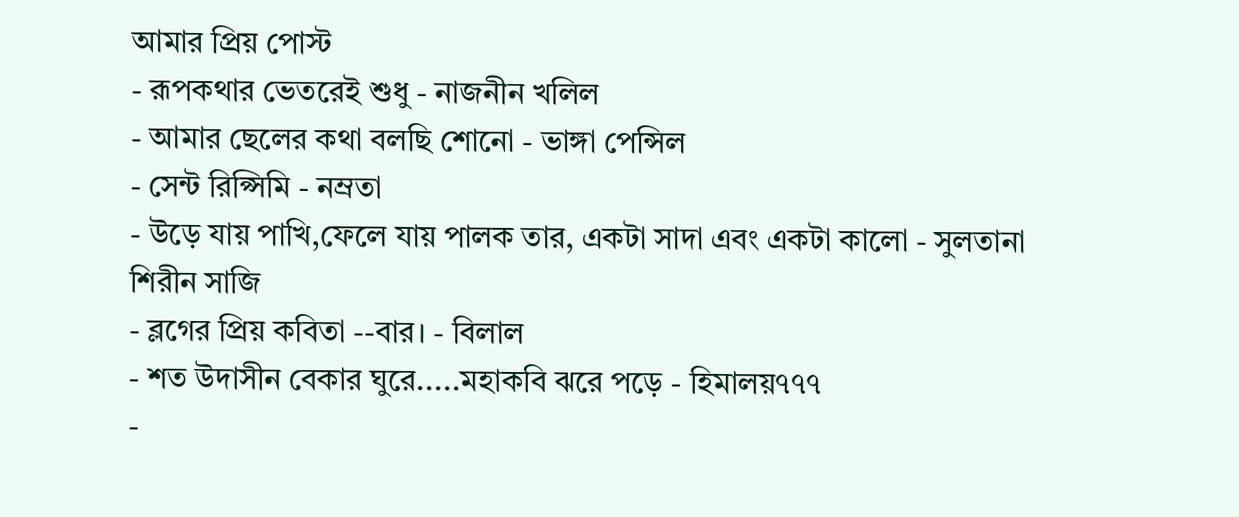আমার প্রিয় পোস্ট
- রূপকথার ভেতরেই শুধু - নাজনীন খলিল
- আমার ছেলের কথা বলছি শোনো - ভাঙ্গা পেন্সিল
- সেন্ট রিপ্সিমি - নম্রতা
- উড়ে যায় পাখি,ফেলে যায় পালক তার, একটা সাদা এবং একটা কালো - সুলতানা শিরীন সাজি
- ব্লগের প্রিয় কবিতা --বার। - বিলাল
- শত উদাসীন বেকার ঘুরে.....মহাকবি ঝরে পড়ে - হিমালয়৭৭৭
-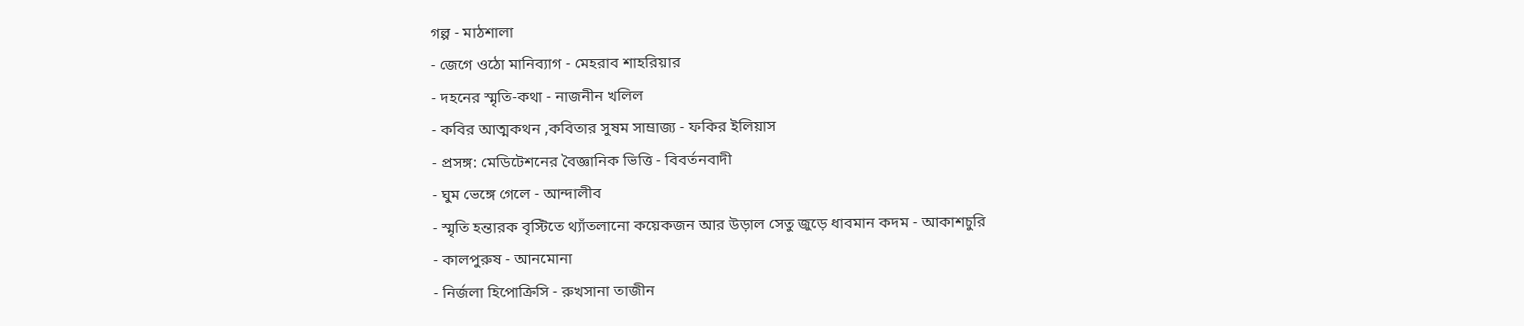গল্প - মাঠশালা
- জেগে ওঠো মানিব্যাগ - মেহরাব শাহরিয়ার
- দহনের স্মৃতি-কথা - নাজনীন খলিল
- কবির আত্মকথন ,কবিতার সুষম সাম্রাজ্য - ফকির ইলিয়াস
- প্রসঙ্গ: মেডিটেশনের বৈজ্ঞানিক ভিত্তি - বিবর্তনবাদী
- ঘুম ভেঙ্গে গেলে - আন্দালীব
- স্মৃতি হন্তারক বৃস্টিতে থ্যাঁতলানো কয়েকজন আর উড়াল সেতু জুড়ে ধাবমান কদম - আকাশচুরি
- কালপুরুষ - আনমোনা
- নির্জলা হিপোক্রিসি - রুখসানা তাজীন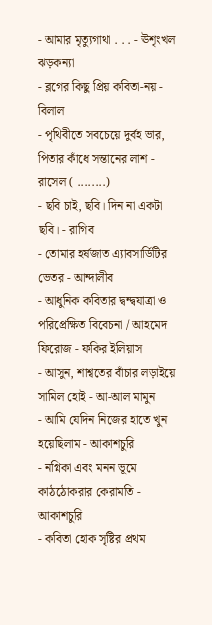- আমার মৃত্যুগাথা . . . - ঊশৃংখল ঝড়কন্যা
- ব্লগের কিছু প্রিয় কবিতা-নয় - বিলাল
- পৃথিবীতে সবচেয়ে দুর্বহ ভার, পিতার কাঁধে সন্তানের লাশ - রাসেল ( ........)
- ছবি চাই, ছবি। দিন না একটা ছবি। - রাগিব
- তোমার হর্ষজাত এ্যাবসার্ডিটির ভেতর - আন্দালীব
- আধুনিক কবিতার দ্বন্দ্বযাত্রা ও পরিপ্রেক্ষিত বিবেচনা / আহমেদ ফিরোজ - ফকির ইলিয়াস
- আসুন, শাশ্বতের বাঁচার লড়াইয়ে সামিল হোই - আ-আল মামুন
- আমি যেদিন নিজের হাতে খুন হয়েছিলাম - আকাশচুরি
- নগ্নিকা এবং মনন ভূমে কাঠঠোকরার কেরামতি - আকাশচুরি
- কবিতা হোক সৃষ্টির প্রথম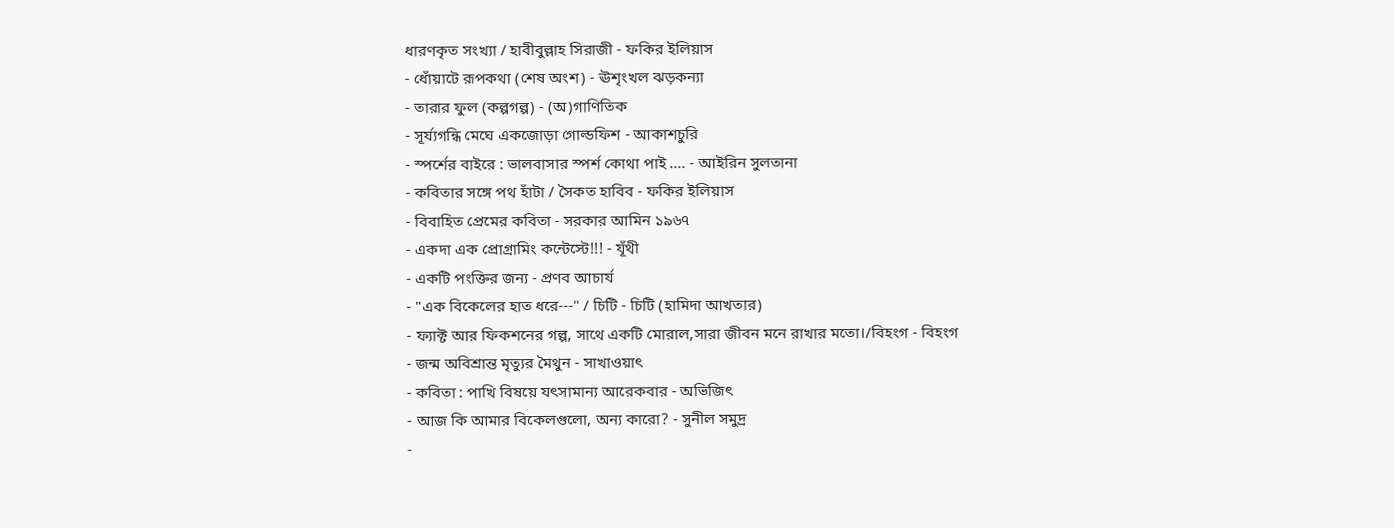ধারণকৃত সংখ্যা / হাবীবুল্লাহ সিরাজী - ফকির ইলিয়াস
- ধোঁয়াটে রূপকথা (শেষ অংশ) - ঊশৃংখল ঝড়কন্যা
- তারার ফুল (কল্পগল্প) - (অ)গাণিতিক
- সূর্য্যগন্ধি মেঘে একজোড়া গোল্ডফিশ - আকাশচুরি
- স্পর্শের বাইরে : ভালবাসার স্পর্শ কোথা পাই .... - আইরিন সুলতানা
- কবিতার সঙ্গে পথ হাঁটা / সৈকত হাবিব - ফকির ইলিয়াস
- বিবাহিত প্রেমের কবিতা - সরকার আমিন ১৯৬৭
- একদা এক প্রোগ্রামিং কন্টেস্টে!!! - যূঁথী
- একটি পংক্তির জন্য - প্রণব আচার্য
- "এক বিকেলের হাত ধরে---" / চিটি - চিটি (হামিদা আখতার)
- ফ্যাক্ট আর ফিকশনের গল্প, সাথে একটি মোরাল,সারা জীবন মনে রাখার মতো।/বিহংগ - বিহংগ
- জন্ম অবিশ্রান্ত মৃত্যুর মৈথুন - সাখাওয়াৎ
- কবিতা : পাখি বিষয়ে যৎসামান্য আরেকবার - অভিজিৎ
- আজ কি আমার বিকেলগুলো, অন্য কারো? - সুনীল সমুদ্র
-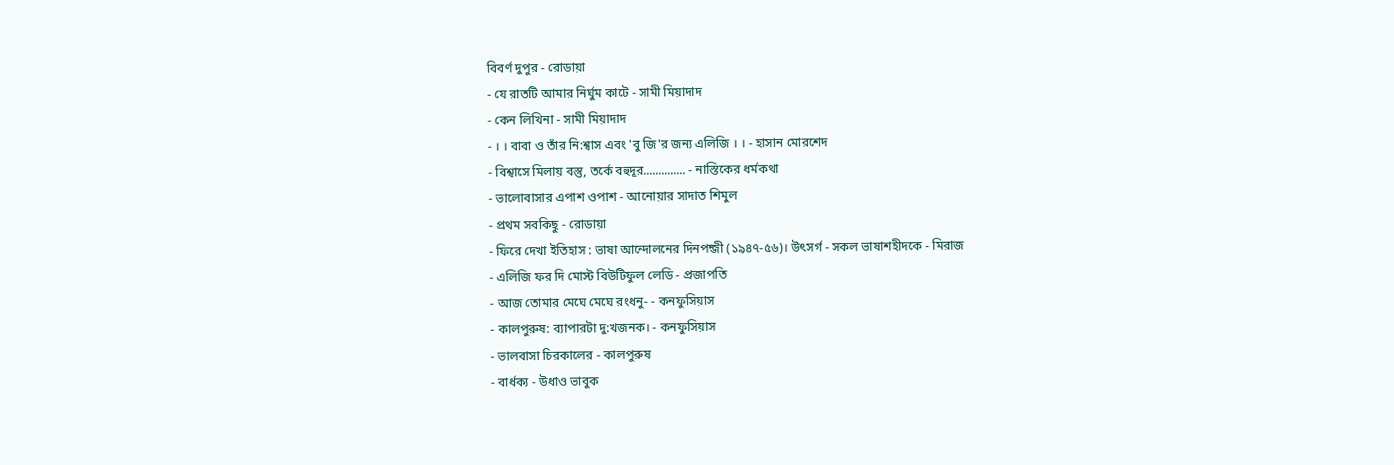বিবর্ণ দুপুর - রোডায়া
- যে রাতটি আমার নির্ঘুম কাটে - সামী মিয়াদাদ
- কেন লিখিনা - সামী মিয়াদাদ
- । । বাবা ও তাঁর নি:শ্বাস এবং 'বু জি'র জন্য এলিজি । । - হাসান মোরশেদ
- বিশ্বাসে মিলায় বস্তু, তর্কে বহুদূর.............. - নাস্তিকের ধর্মকথা
- ভালোবাসার এপাশ ওপাশ - আনোয়ার সাদাত শিমুল
- প্রথম সবকিছু - রোডায়া
- ফিরে দেখা ইতিহাস : ভাষা আন্দোলনের দিনপন্জী (১৯৪৭-৫৬)। উৎসর্গ - সকল ভাষাশহীদকে - মিরাজ
- এলিজি ফর দি মোস্ট বিউটিফুল লেডি - প্রজাপতি
- আজ তোমার মেঘে মেঘে রংধনু- - কনফুসিয়াস
- কালপুরুষ: ব্যাপারটা দু:খজনক। - কনফুসিয়াস
- ভালবাসা চিরকালের - কালপুরুষ
- বার্ধক্য - উধাও ভাবুক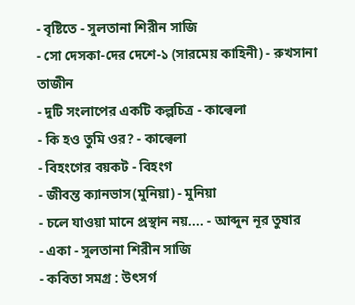- বৃষ্টিতে - সুলতানা শিরীন সাজি
- সো দেসকা-দের দেশে-১ (সারমেয় কাহিনী) - রুখসানা তাজীন
- দুটি সংলাপের একটি কল্পচিত্র - কাল্বেলা
- কি হও তুমি ওর? - কাল্বেলা
- বিহংগের বয়কট - বিহংগ
- জীবন্ত ক্যানভাস(মুনিয়া) - মুনিয়া
- চলে যাওয়া মানে প্রস্থান নয়.... - আব্দুন নূর তুষার
- একা - সুলতানা শিরীন সাজি
- কবিতা সমগ্র : উৎসর্গ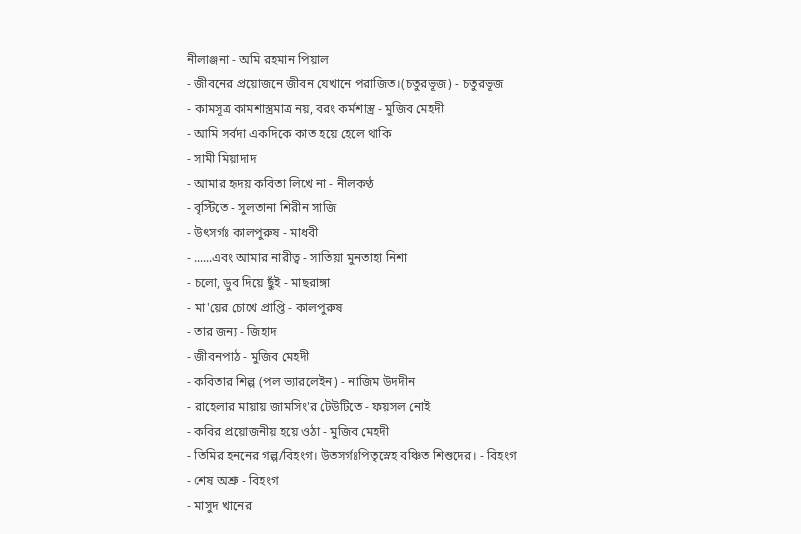নীলাঞ্জনা - অমি রহমান পিয়াল
- জীবনের প্রয়োজনে জীবন যেখানে পরাজিত।(চতুরভূজ) - চতুরভূজ
- কামসূত্র কামশাস্ত্রমাত্র নয়, বরং কর্মশাস্ত্র - মুজিব মেহদী
- আমি সর্বদা একদিকে কাত হয়ে হেলে থাকি
- সামী মিয়াদাদ
- আমার হৃদয় কবিতা লিখে না - নীলকণ্ঠ
- বৃস্টিতে - সুলতানা শিরীন সাজি
- উৎসর্গঃ কালপুরুষ - মাধবী
- ......এবং আমার নারীত্ব - সাতিয়া মুনতাহা নিশা
- চলো, ডুব দিয়ে ছুঁই - মাছরাঙ্গা
- মা'য়ের চোখে প্রাপ্তি - কালপুরুষ
- তার জন্য - জিহাদ
- জীবনপাঠ - মুজিব মেহদী
- কবিতার শিল্প (পল ভ্যারলেইন) - নাজিম উদদীন
- রাহেলার মায়ায় জামসিং'র টেউটিতে - ফয়সল নোই
- কবির প্রয়োজনীয় হয়ে ওঠা - মুজিব মেহদী
- তিমির হননের গল্প/বিহংগ। উতসর্গঃপিতৃস্নেহ বঞ্চিত শিশুদের। - বিহংগ
- শেষ অশ্রু - বিহংগ
- মাসুদ খানের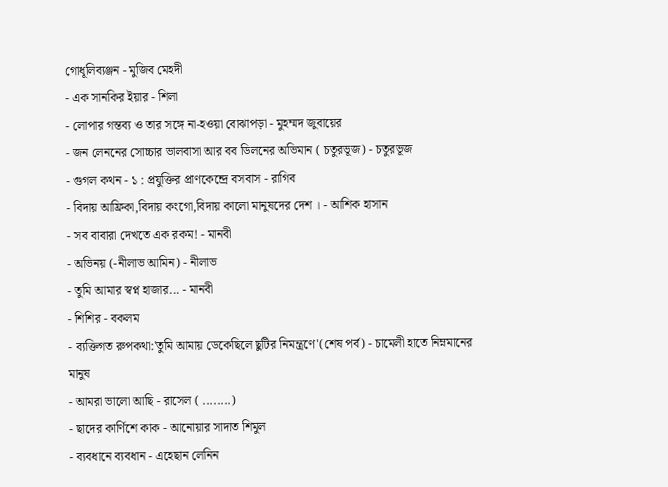গোধূলিব্যঞ্জন - মুজিব মেহদী
- এক সানকির ইয়ার - শিলা
- লোপার গন্তব্য ও তার সঙ্গে না-হওয়া বোঝাপড়া - মুহম্মদ জুবায়ের
- জন লেননের সোচ্চার ভালবাসা আর বব ডিলনের অভিমান ( চতুরভূজ) - চতুরভূজ
- গুগল কথন - ১ : প্রযুক্তির প্রাণকেন্দ্রে বসবাস - রাগিব
- বিদায় আফ্রিকা,বিদায় কংগো,বিদায় কালো মানুষদের দেশ । - আশিক হাসান
- সব বাবারা দেখতে এক রকম! - মানবী
- অভিনয় (-নীলাভ আমিন) - নীলাভ
- তুমি আমার স্বপ্ন হাজার... - মানবী
- শিশির - বকলম
- ব্যক্তিগত রুপকথা:'তুমি আমায় ডেকেছিলে ছুটির নিমন্ত্রণে'(শেষ পর্ব) - চামেলী হাতে নিম্নমানের মানুষ
- আমরা ভালো আছি - রাসেল ( ........)
- ছাদের কার্ণিশে কাক - আনোয়ার সাদাত শিমুল
- ব্যবধানে ব্যবধান - এহেছান লেনিন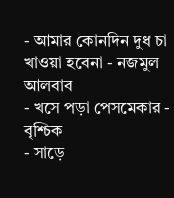- আমার কোনদিন দুধ চা খাওয়া হবেনা - নজমুল আলবাব
- খসে পড়া পেসমেকার - বৃশ্চিক
- সাড়ে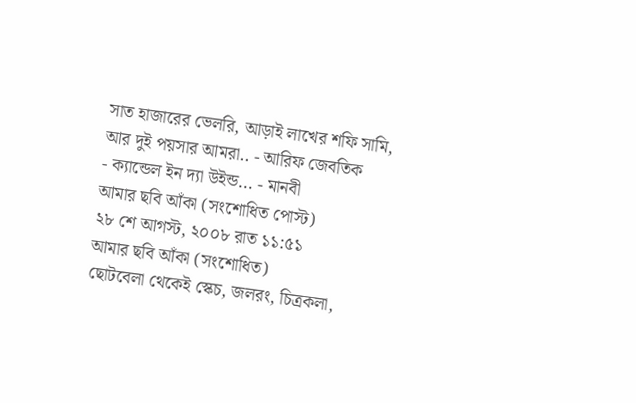সাত হাজারের ভেলরি, আড়াই লাখের শফি সামি, আর দুই পয়সার আমরা.. - আরিফ জেবতিক
- ক্যান্ডেল ইন দ্যা উইন্ড... - মানবী
আমার ছবি আঁকা (সংশোধিত পোস্ট)
২৮ শে আগস্ট, ২০০৮ রাত ১১:৫১
আমার ছবি আঁকা (সংশোধিত)
ছোটবেলা থেকেই স্কেচ, জলরং, চিত্রকলা,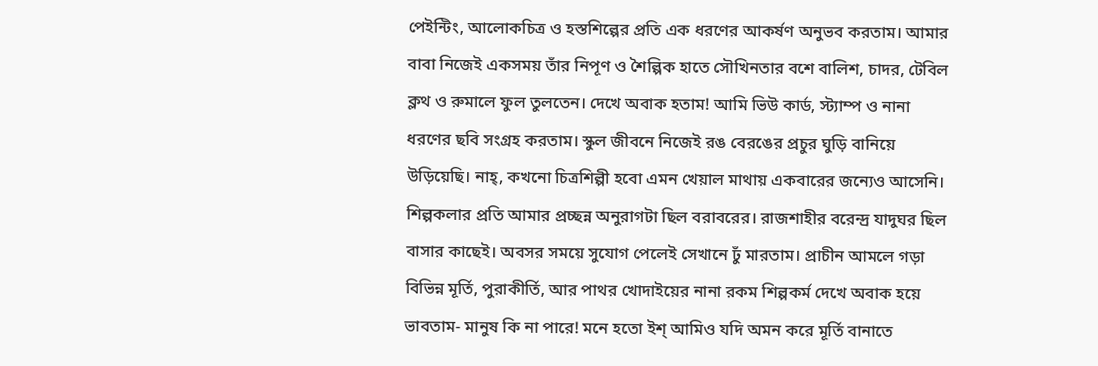পেইন্টিং, আলোকচিত্র ও হস্তশিল্পের প্রতি এক ধরণের আকর্ষণ অনুভব করতাম। আমার বাবা নিজেই একসময় তাঁর নিপূণ ও শৈল্পিক হাতে সৌখিনতার বশে বালিশ, চাদর, টেবিল ক্লথ ও রুমালে ফুল তুলতেন। দেখে অবাক হতাম! আমি ভিউ কার্ড, স্ট্যাম্প ও নানা ধরণের ছবি সংগ্রহ করতাম। স্কুল জীবনে নিজেই রঙ বেরঙের প্রচুর ঘুড়ি বানিয়ে উড়িয়েছি। নাহ্, কখনো চিত্রশিল্পী হবো এমন খেয়াল মাথায় একবারের জন্যেও আসেনি।
শিল্পকলার প্রতি আমার প্রচ্ছন্ন অনুরাগটা ছিল বরাবরের। রাজশাহীর বরেন্দ্র যাদুঘর ছিল বাসার কাছেই। অবসর সময়ে সুযোগ পেলেই সেখানে ঢুঁ মারতাম। প্রাচীন আমলে গড়া বিভিন্ন মূর্তি, পুরাকীর্তি, আর পাথর খোদাইয়ের নানা রকম শিল্পকর্ম দেখে অবাক হয়ে ভাবতাম- মানুষ কি না পারে! মনে হতো ইশ্ আমিও যদি অমন করে মূর্তি বানাতে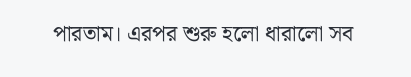পারতাম। এরপর শুরু হলো ধারালো সব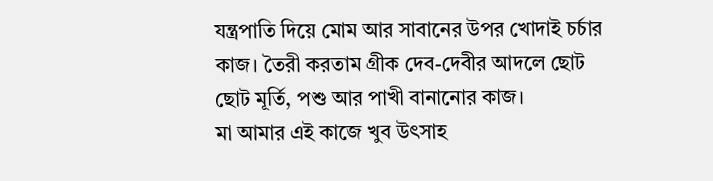যন্ত্রপাতি দিয়ে মোম আর সাবানের উপর খোদাই চর্চার কাজ। তৈরী করতাম গ্রীক দেব-দেবীর আদলে ছোট ছোট মূর্তি, পশু আর পাখী বানানোর কাজ।
মা আমার এই কাজে খুব উৎসাহ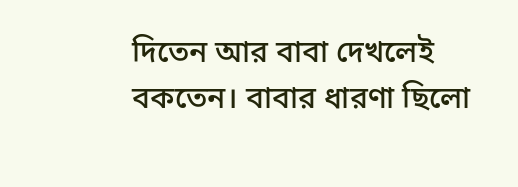দিতেন আর বাবা দেখলেই বকতেন। বাবার ধারণা ছিলো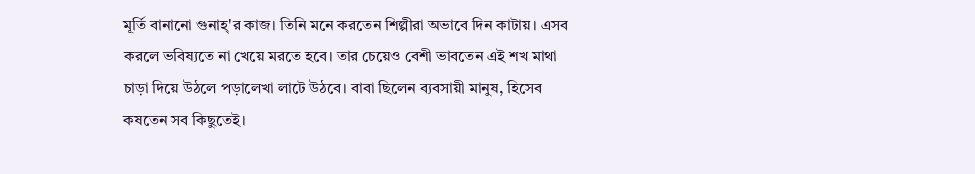মূর্তি বানানো গুনাহ্'র কাজ। তিনি মনে করতেন শিল্পীরা অভাবে দিন কাটায়। এসব করলে ভবিষ্যতে না খেয়ে মরতে হবে। তার চেয়েও বেশী ভাবতেন এই শখ মাথা চাড়া দিয়ে উঠলে পড়ালেখা লাটে উঠবে। বাবা ছিলেন ব্যবসায়ী মানুষ, হিসেব কষতেন সব কিছুতেই।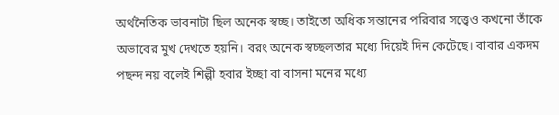অর্থনৈতিক ভাবনাটা ছিল অনেক স্বচ্ছ। তাইতো অধিক সন্তানের পরিবার সত্ত্বেও কখনো তাঁকে অভাবের মুখ দেখতে হয়নি। বরং অনেক স্বচ্ছলতার মধ্যে দিয়েই দিন কেটেছে। বাবার একদম পছন্দ নয় বলেই শিল্পী হবার ইচ্ছা বা বাসনা মনের মধ্যে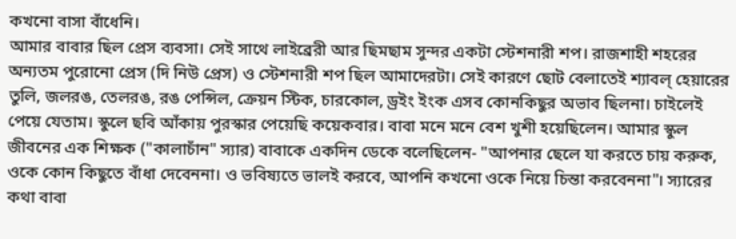কখনো বাসা বাঁধেনি।
আমার বাবার ছিল প্রেস ব্যবসা। সেই সাথে লাইব্রেরী আর ছিমছাম সুন্দর একটা স্টেশনারী শপ। রাজশাহী শহরের অন্যতম পুরোনো প্রেস (দি নিউ প্রেস) ও স্টেশনারী শপ ছিল আমাদেরটা। সেই কারণে ছোট বেলাতেই শ্যাবল্ হেয়ারের তুলি, জলরঙ, তেলরঙ, রঙ পেন্সিল, ক্রেয়ন স্টিক, চারকোল, ড্রইং ইংক এসব কোনকিছুর অভাব ছিলনা। চাইলেই পেয়ে যেতাম। স্কুলে ছবি আঁকায় পুরস্কার পেয়েছি কয়েকবার। বাবা মনে মনে বেশ খুশী হয়েছিলেন। আমার স্কুল জীবনের এক শিক্ষক ("কালাচাঁন" স্যার) বাবাকে একদিন ডেকে বলেছিলেন- "আপনার ছেলে যা করতে চায় করুক, ওকে কোন কিছুতে বাঁধা দেবেননা। ও ভবিষ্যতে ভালই করবে, আপনি কখনো ওকে নিয়ে চিন্তা করবেননা"। স্যারের কথা বাবা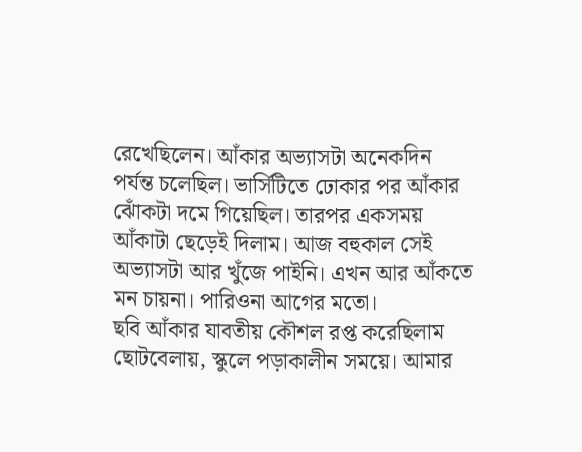রেখেছিলেন। আঁকার অভ্যাসটা অনেকদিন পর্যন্ত চলেছিল। ভার্সিটিতে ঢোকার পর আঁকার ঝোঁকটা দমে গিয়েছিল। তারপর একসময় আঁকাটা ছেড়েই দিলাম। আজ বহুকাল সেই অভ্যাসটা আর খুঁজে পাইনি। এখন আর আঁকতে মন চায়না। পারিওনা আগের মতো।
ছবি আঁকার যাবতীয় কৌশল রপ্ত করেছিলাম ছোটবেলায়, স্কুলে পড়াকালীন সময়ে। আমার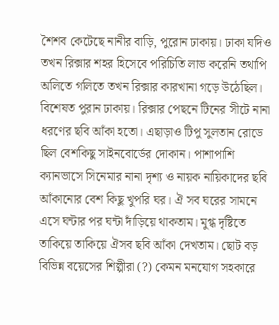শৈশব কেটেছে নানীর বাড়ি, পুরোন ঢাকায়। ঢাকা যদিও তখন রিক্সার শহর হিসেবে পরিচিতি লাভ করেনি তথাপি অলিতে গলিতে তখন রিক্সার কারখানা গড়ে উঠেছিল। বিশেষত পুরান ঢাকায়। রিক্সার পেছনে টিনের সীটে নানা ধরণের ছবি আঁকা হতো। এছাড়াও টিপু সুলতান রোডে ছিল বেশকিছু সাইনবোর্ডের দোকান। পাশাপাশি ক্যানভাসে সিনেমার নানা দৃশ্য ও নায়ক নায়িকাদের ছবি আঁকানোর বেশ কিছু খুপরি ঘর। ঐ সব ঘরের সামনে এসে ঘন্টার পর ঘন্টা দাঁড়িয়ে থাকতাম। মুগ্ধ দৃষ্টিতে তাকিয়ে তাকিয়ে ঐসব ছবি আঁকা দেখতাম। ছোট বড় বিভিন্ন বয়েসের শিল্পীরা (?) কেমন মনযোগ সহকারে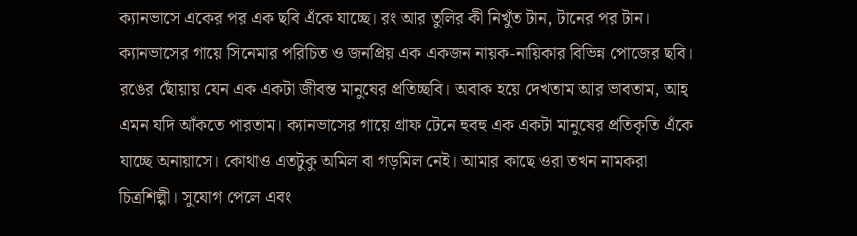ক্যানভাসে একের পর এক ছবি এঁকে যাচ্ছে। রং আর তুলির কী নিখুঁত টান, টানের পর টান।
ক্যানভাসের গায়ে সিনেমার পরিচিত ও জনপ্রিয় এক একজন নায়ক-নায়িকার বিভিন্ন পোজের ছবি। রঙের ছোঁয়ায় যেন এক একটা জীবন্ত মানুষের প্রতিচ্ছবি। অবাক হয়ে দেখতাম আর ভাবতাম, আহ্ এমন যদি আঁকতে পারতাম। ক্যানভাসের গায়ে গ্রাফ টেনে হুবহু এক একটা মানুষের প্রতিকৃতি এঁকে যাচ্ছে অনায়াসে। কোথাও এতটুকু অমিল বা গড়মিল নেই। আমার কাছে ওরা তখন নামকরা চিত্রশিল্পী। সুযোগ পেলে এবং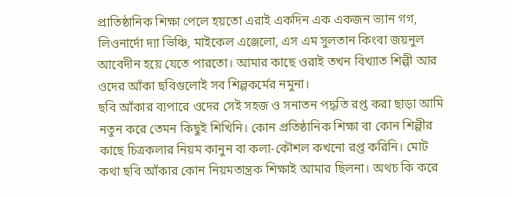প্রাতিষ্ঠানিক শিক্ষা পেলে হয়তো এরাই একদিন এক একজন ভ্যান গগ, লিওনার্দো দ্যা ভিঞ্চি, মাইকেল এঞ্জেলো, এস এম সুলতান কিংবা জয়নুল আবেদীন হয়ে যেতে পারতো। আমার কাছে ওরাই তখন বিখ্যাত শিল্পী আর ওদের আঁকা ছবিগুলোই সব শিল্পকর্মের নমুনা।
ছবি আঁকার ব্যপারে ওদের সেই সহজ ও সনাতন পদ্ধতি রপ্ত করা ছাড়া আমি নতুন করে তেমন কিছুই শিখিনি। কোন প্রতিষ্ঠানিক শিক্ষা বা কোন শিল্পীর কাছে চিত্রকলার নিয়ম কানুন বা কলা-কৌশল কখনো রপ্ত করিনি। মোট কথা ছবি আঁকার কোন নিয়মতান্ত্রক শিক্ষাই আমার ছিলনা। অথচ কি করে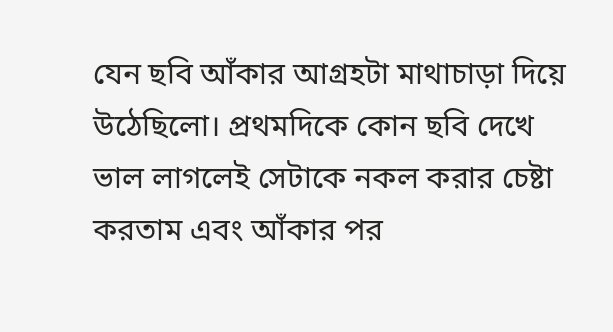যেন ছবি আঁকার আগ্রহটা মাথাচাড়া দিয়ে উঠেছিলো। প্রথমদিকে কোন ছবি দেখে ভাল লাগলেই সেটাকে নকল করার চেষ্টা করতাম এবং আঁকার পর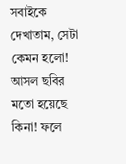সবাইকে দেখাতাম, সেটা কেমন হলো! আসল ছবির মতো হয়েছে কিনা! ফলে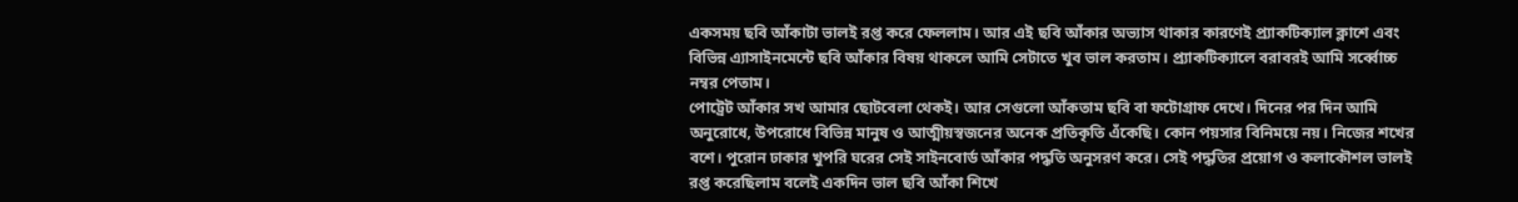একসময় ছবি আঁকাটা ভালই রপ্ত করে ফেললাম। আর এই ছবি আঁকার অভ্যাস থাকার কারণেই প্র্যাকটিক্যাল ক্লাশে এবং বিভিন্ন এ্যাসাইনমেন্টে ছবি আঁকার বিষয় থাকলে আমি সেটাতে খুব ভাল করতাম। প্র্যাকটিক্যালে বরাবরই আমি সর্ব্বোচ্চ নম্বর পেতাম।
পোট্রেট আঁকার সখ আমার ছোটবেলা থেকই। আর সেগুলো আঁকতাম ছবি বা ফটোগ্রাফ দেখে। দিনের পর দিন আমি অনুরোধে, উপরোধে বিভিন্ন মানুষ ও আত্মীয়স্বজনের অনেক প্রতিকৃতি এঁকেছি। কোন পয়সার বিনিময়ে নয়। নিজের শখের বশে। পুরোন ঢাকার খুপরি ঘরের সেই সাইনবোর্ড আঁকার পদ্ধতি অনুসরণ করে। সেই পদ্ধতির প্রয়োগ ও কলাকৌশল ভালই রপ্ত করেছিলাম বলেই একদিন ভাল ছবি আঁকা শিখে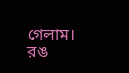গেলাম। রঙ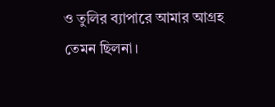ও তুলির ব্যাপারে আমার আগ্রহ তেমন ছিলনা।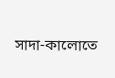সাদা-কালোতে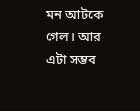মন আটকে গেল। আর এটা সম্ভব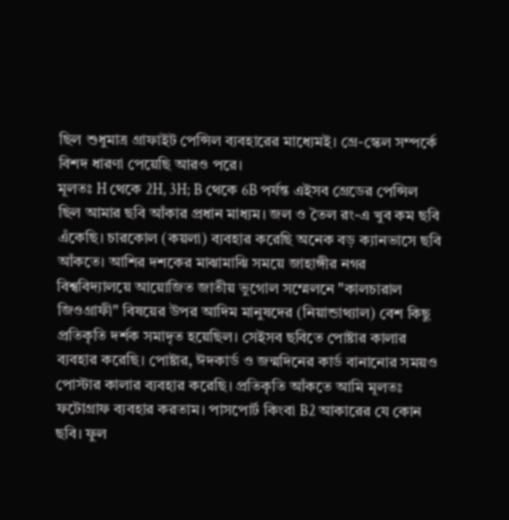ছিল শুধুমাত্র গ্রাফাইট পেন্সিল ব্যবহারের মাধ্যেমই। গ্রে-স্কেল সম্পর্কে বিশদ ধারণা পেয়েছি আরও পরে।
মূলতঃ H থেকে 2H, 3H; B থেকে 6B পর্যন্ত এইসব গ্রেডের পেন্সিল ছিল আমার ছবি আঁকার প্রধান মাধ্যম। জল ও তৈল রং-এ খুব কম ছবি এঁকেছি। চারকোল (কয়লা) ব্যবহার করেছি অনেক বড় ক্যানভাসে ছবি আঁকতে। আশির দশকের মাঝামাঝি সময়ে জাহাঙ্গীর নগর বিশ্ববিদ্যালয়ে আয়োজিত জাতীয় ভুগোল সম্মেলনে "কালচারাল জিওগ্রাফী" বিষয়ের উপর আদিম মানুষদের (নিয়ান্ডাথ্যাল) বেশ কিছু প্রতিকৃতি দর্শক সমাদৃত হয়েছিল। সেইসব ছবিতে পোষ্টার কালার ব্যবহার করেছি। পোষ্টার, ঈদকার্ড ও জন্মদিনের কার্ড বানানোর সময়ও পোস্টার কালার ব্যবহার করেছি। প্রতিকৃতি আঁকতে আমি মূলতঃ ফটোগ্রাফ ব্যবহার করতাম। পাসপোর্ট কিংবা B2 আকারের যে কোন ছবি। ফুল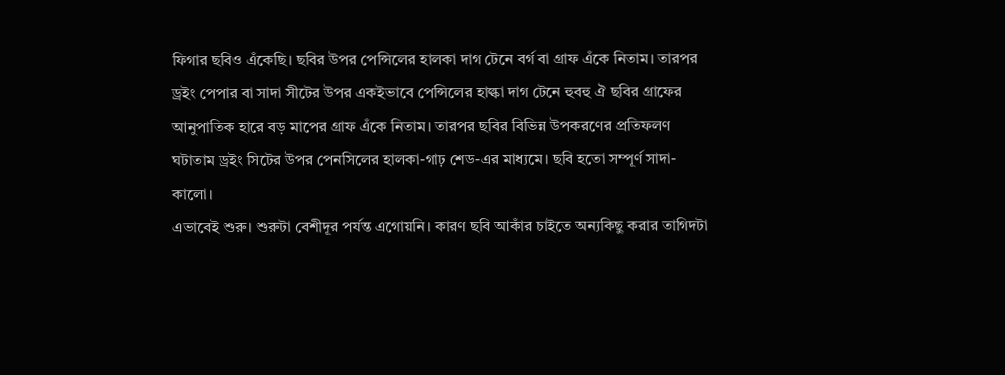ফিগার ছবিও এঁকেছি। ছবির উপর পেন্সিলের হালকা দাগ টেনে বর্গ বা গ্রাফ এঁকে নিতাম। তারপর ড্রইং পেপার বা সাদা সীটের উপর একইভাবে পেন্সিলের হাল্কা দাগ টেনে হুবহু ঐ ছবির গ্রাফের আনুপাতিক হারে বড় মাপের গ্রাফ এঁকে নিতাম। তারপর ছবির বিভিন্ন উপকরণের প্রতিফলণ ঘটাতাম ড্রইং সিটের উপর পেনসিলের হালকা-গাঢ় শেড-এর মাধ্যমে। ছবি হতো সম্পূর্ণ সাদা-কালো।
এভাবেই শুরু। শুরুটা বেশীদূর পর্যন্ত এগোয়নি। কারণ ছবি আকাঁর চাইতে অন্যকিছু করার তাগিদটা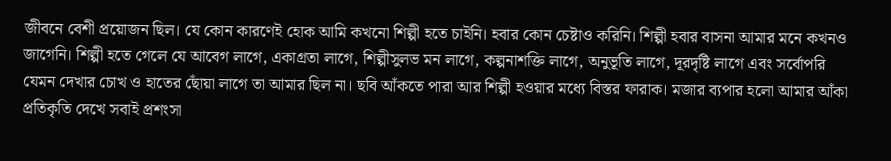জীবনে বেশী প্রয়োজন ছিল। যে কোন কারণেই হোক আমি কখনো শিল্পী হতে চাইনি। হবার কোন চেষ্টাও করিনি। শিল্পী হবার বাসনা আমার মনে কখনও জাগেনি। শিল্পী হতে গেলে যে আবেগ লাগে, একাগ্রতা লাগে, শিল্পীসুলভ মন লাগে, কল্পনাশক্তি লাগে, অনুভূতি লাগে, দূরদৃষ্টি লাগে এবং সর্বোপরি যেমন দেখার চোখ ও হাতের ছোঁয়া লাগে তা আমার ছিল না। ছবি আঁকতে পারা আর শিল্পী হওয়ার মধ্যে বিস্তর ফারাক। মজার ব্যপার হলো আমার আঁকা প্রতিকৃতি দেখে সবাই প্রশংসা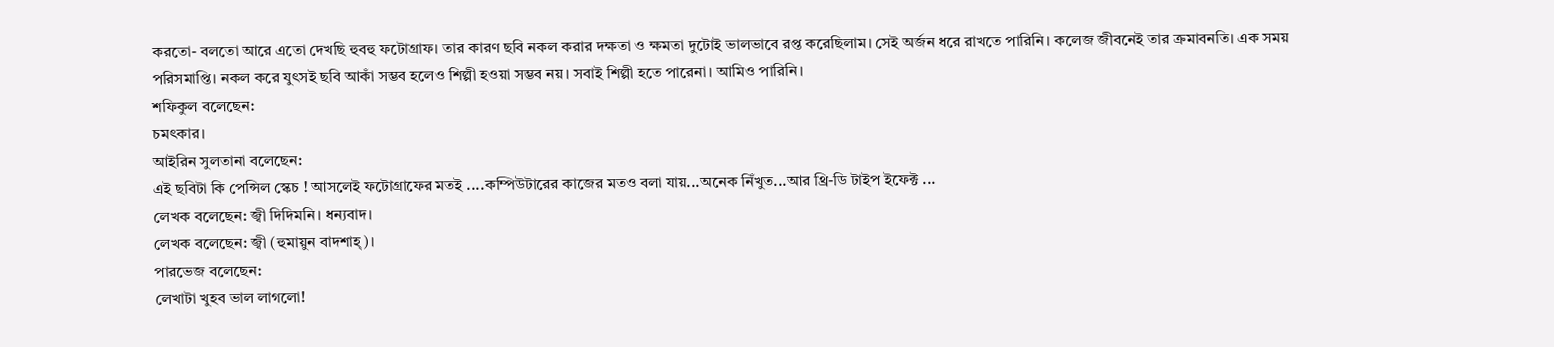করতো- বলতো আরে এতো দেখছি হুবহু ফটোগ্রাফ। তার কারণ ছবি নকল করার দক্ষতা ও ক্ষমতা দুটোই ভালভাবে রপ্ত করেছিলাম। সেই অর্জন ধরে রাখতে পারিনি। কলেজ জীবনেই তার ক্রমাবনতি। এক সময় পরিসমাপ্তি। নকল করে যুৎসই ছবি আকাঁ সম্ভব হলেও শিল্পী হওয়া সম্ভব নয়। সবাই শিল্পী হতে পারেনা। আমিও পারিনি।
শফিকুল বলেছেন:
চমৎকার।
আইরিন সুলতানা বলেছেন:
এই ছবিটা কি পেন্সিল স্কেচ ! আসলেই ফটোগ্রাফের মতই ....কম্পিউটারের কাজের মতও বলা যায়...অনেক নিঁখুত...আর থ্রি-ডি টাইপ ইফেক্ট ...
লেখক বলেছেন: জ্বী দিদিমনি। ধন্যবাদ।
লেখক বলেছেন: জ্বী (হুমায়ুন বাদশাহ্)।
পারভেজ বলেছেন:
লেখাটা খুহব ভাল লাগলো!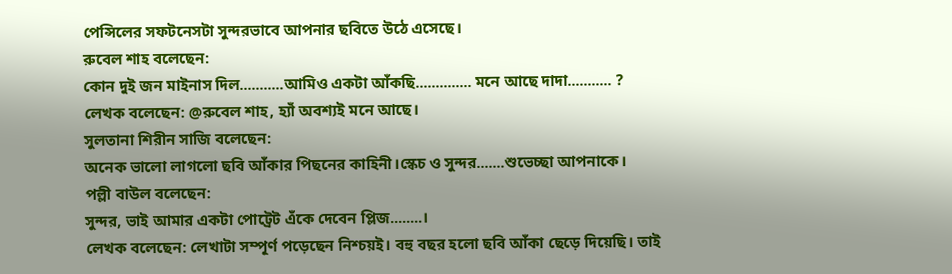পেন্সিলের সফটনেসটা সুন্দরভাবে আপনার ছবিতে উঠে এসেছে।
রুবেল শাহ বলেছেন:
কোন দুই জন মাইনাস দিল...........আমিও একটা আঁকছি.............. মনে আছে দাদা........... ?
লেখক বলেছেন: @রুবেল শাহ, হ্যাঁ অবশ্যই মনে আছে।
সুলতানা শিরীন সাজি বলেছেন:
অনেক ভালো লাগলো ছবি আঁকার পিছনের কাহিনী।স্কেচ ও সুন্দর.......শুভেচ্ছা আপনাকে।
পল্লী বাউল বলেছেন:
সুন্দর, ভাই আমার একটা পোট্রেট এঁকে দেবেন প্লিজ........।
লেখক বলেছেন: লেখাটা সম্পূর্ণ পড়েছেন নিশ্চয়ই। বহু বছর হলো ছবি আঁকা ছেড়ে দিয়েছি। তাই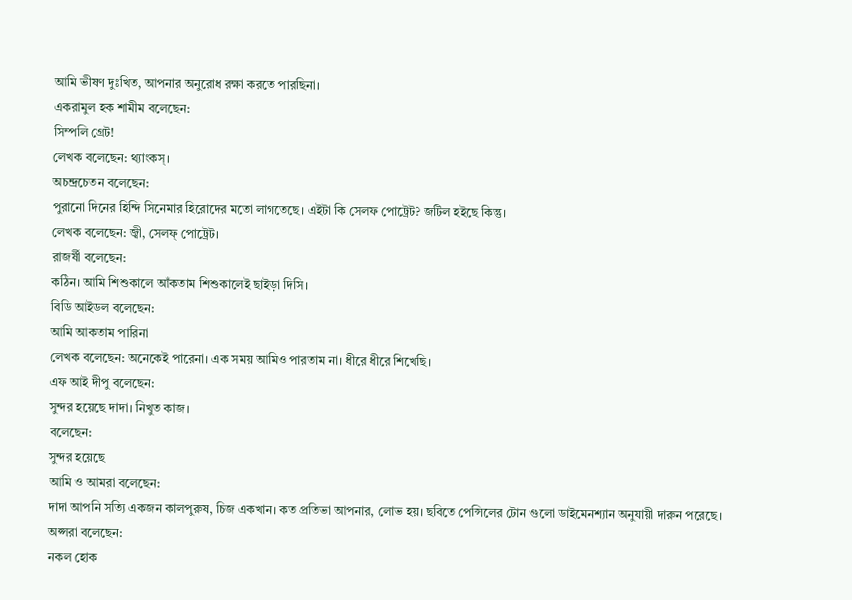আমি ভীষণ দুঃখিত, আপনার অনুরোধ রক্ষা করতে পারছিনা।
একরামুল হক শামীম বলেছেন:
সিম্পলি গ্রেট!
লেখক বলেছেন: থ্যাংকস্।
অচন্দ্রচেতন বলেছেন:
পুরানো দিনের হিন্দি সিনেমার হিরোদের মতো লাগতেছে। এইটা কি সেলফ পোট্রেট? জটিল হইছে কিন্তু।
লেখক বলেছেন: জ্বী, সেলফ্ পোট্রেট।
রাজর্ষী বলেছেন:
কঠিন। আমি শিশুকালে আঁকতাম শিশুকালেই ছাইড়া দিসি।
বিডি আইডল বলেছেন:
আমি আকতাম পারিনা
লেখক বলেছেন: অনেকেই পারেনা। এক সময় আমিও পারতাম না। ধীরে ধীরে শিখেছি।
এফ আই দীপু বলেছেন:
সুন্দর হয়েছে দাদা। নিখুত কাজ।
বলেছেন:
সুন্দর হয়েছে
আমি ও আমরা বলেছেন:
দাদা আপনি সত্যি একজন কালপুরুষ, চিজ একখান। কত প্রতিভা আপনার, লোভ হয়। ছবিতে পেন্সিলের টোন গুলো ডাইমেনশ্যান অনুযায়ী দারুন পরেছে।
অপ্সরা বলেছেন:
নকল হোক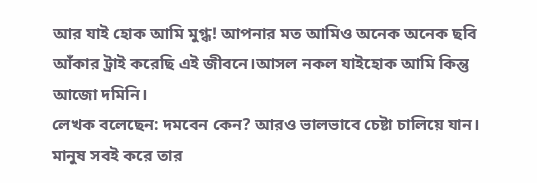আর যাই হোক আমি মুগ্ধ! আপনার মত আমিও অনেক অনেক ছবি আঁকার ট্রাই করেছি এই জীবনে।আসল নকল যাইহোক আমি কিন্তু আজো দমিনি।
লেখক বলেছেন: দমবেন কেন? আরও ভালভাবে চেষ্টা চালিয়ে যান। মানুষ সবই করে তার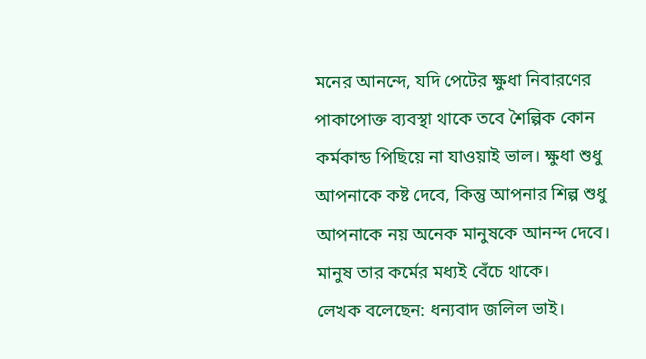মনের আনন্দে, যদি পেটের ক্ষুধা নিবারণের পাকাপোক্ত ব্যবস্থা থাকে তবে শৈল্পিক কোন কর্মকান্ড পিছিয়ে না যাওয়াই ভাল। ক্ষুধা শুধু আপনাকে কষ্ট দেবে, কিন্তু আপনার শিল্প শুধু আপনাকে নয় অনেক মানুষকে আনন্দ দেবে। মানুষ তার কর্মের মধ্যই বেঁচে থাকে।
লেখক বলেছেন: ধন্যবাদ জলিল ভাই।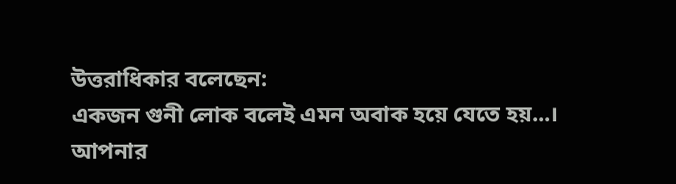উত্তরাধিকার বলেছেন:
একজন গুনী লোক বলেই এমন অবাক হয়ে যেতে হয়...।
আপনার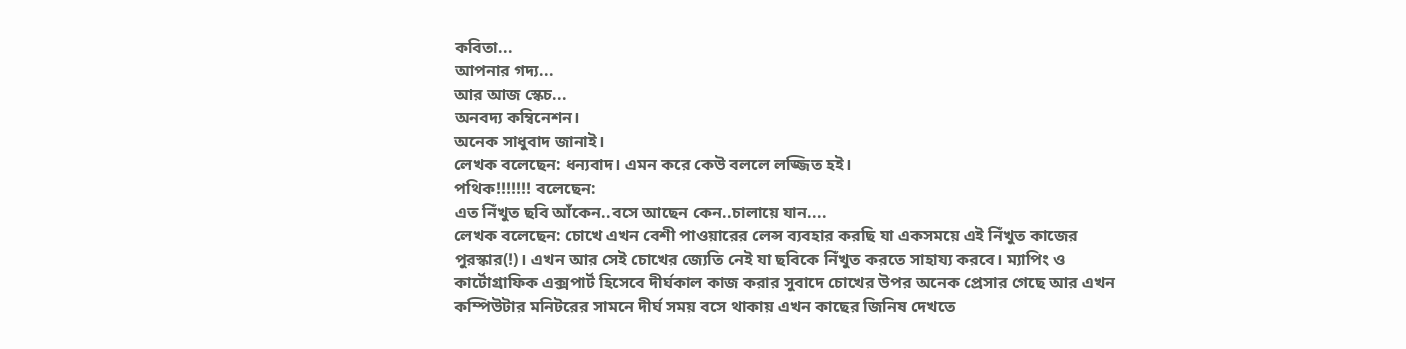কবিতা...
আপনার গদ্য...
আর আজ স্কেচ...
অনবদ্য কম্বিনেশন।
অনেক সাধুবাদ জানাই।
লেখক বলেছেন: ধন্যবাদ। এমন করে কেউ বললে লজ্জিত হই।
পথিক!!!!!!! বলেছেন:
এত নিঁখুত ছবি আঁকেন..বসে আছেন কেন..চালায়ে যান....
লেখক বলেছেন: চোখে এখন বেশী পাওয়ারের লেন্স ব্যবহার করছি যা একসময়ে এই নিঁখুত কাজের পুরস্কার(!)। এখন আর সেই চোখের জ্যেতি নেই যা ছবিকে নিঁখুত করতে সাহায্য করবে। ম্যাপিং ও কার্টোগ্রাফিক এক্সপার্ট হিসেবে দীর্ঘকাল কাজ করার সুবাদে চোখের উপর অনেক প্রেসার গেছে আর এখন কম্পিউটার মনিটরের সামনে দীর্ঘ সময় বসে থাকায় এখন কাছের জিনিষ দেখতে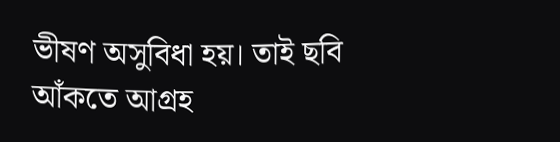ভীষণ অসুবিধা হয়। তাই ছবি আঁকতে আগ্রহ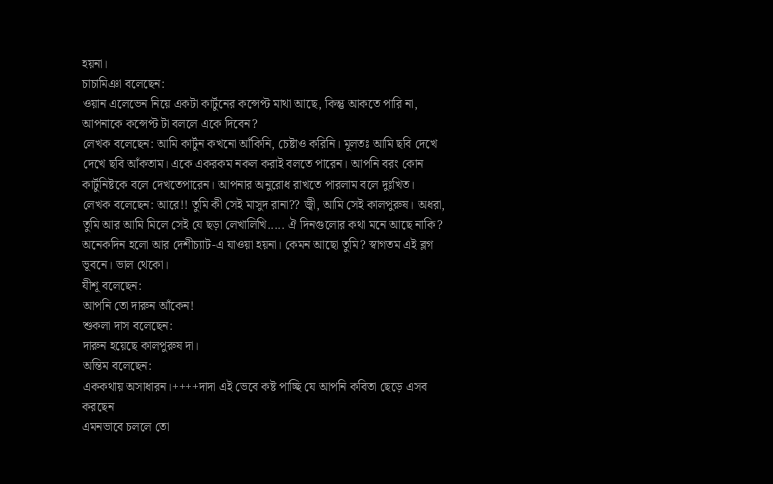হয়না।
চাচামিঞা বলেছেন:
ওয়ান এলেভেন নিয়ে একটা কার্টুনের কন্সেপ্ট মাথা আছে, কিন্তু আকতে পারি না, আপনাকে কন্সেপ্ট টা বললে একে দিবেন?
লেখক বলেছেন: আমি কার্টুন কখনো আঁকিনি, চেষ্টাও করিনি। মূলতঃ আমি ছবি দেখে দেখে ছবি আঁকতাম। একে একরকম নকল করাই বলতে পারেন। আপনি বরং কোন কার্টুনিষ্টকে বলে দেখতেপারেন। আপনার অনুরোধ রাখতে পারলাম বলে দুঃখিত।
লেখক বলেছেন: আরে!! তুমি কী সেই মাসুদ রানা?? জ্বী, আমি সেই কালপুরুষ। অধরা, তুমি আর আমি মিলে সেই যে ছড়া লেখালিখি..... ঐ দিনগুলোর কথা মনে আছে নাকি? অনেকদিন হলো আর দেশীচ্যাট-এ যাওয়া হয়না। কেমন আছো তুমি? স্বাগতম এই ব্লগ ভূবনে। ভাল থেকো।
যীশূ বলেছেন:
আপনি তো দারুন আঁকেন!
শুকলা দাস বলেছেন:
দারুন হয়েছে কালপুরুষ দা।
অন্তিম বলেছেন:
এককথায় অসাধারন।++++দাদা এই ভেবে কষ্ট পাচ্ছি যে আপনি কবিতা ছেড়ে এসব করছেন
এমনভাবে চললে তো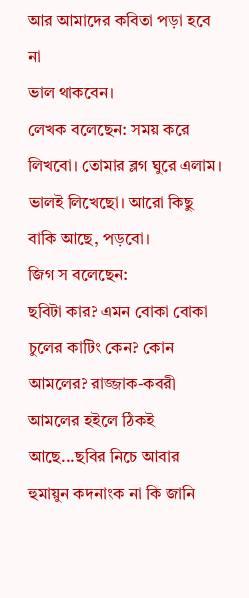আর আমাদের কবিতা পড়া হবে না
ভাল থাকবেন।
লেখক বলেছেন: সময় করে লিখবো। তোমার ব্লগ ঘুরে এলাম। ভালই লিখেছো। আরো কিছু বাকি আছে, পড়বো।
জিগ স বলেছেন:
ছবিটা কার? এমন বোকা বোকা চুলের কাটিং কেন? কোন আমলের? রাজ্জাক-কবরী আমলের হইলে ঠিকই আছে...ছবির নিচে আবার হুমায়ুন কদনাংক না কি জানি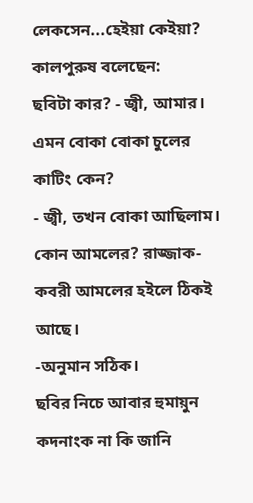লেকসেন...হেইয়া কেইয়া?
কালপুরুষ বলেছেন:
ছবিটা কার? - জ্বী, আমার।
এমন বোকা বোকা চুলের কাটিং কেন?
- জ্বী, তখন বোকা আছিলাম।
কোন আমলের? রাজ্জাক-কবরী আমলের হইলে ঠিকই আছে।
-অনুমান সঠিক।
ছবির নিচে আবার হুমায়ুন কদনাংক না কি জানি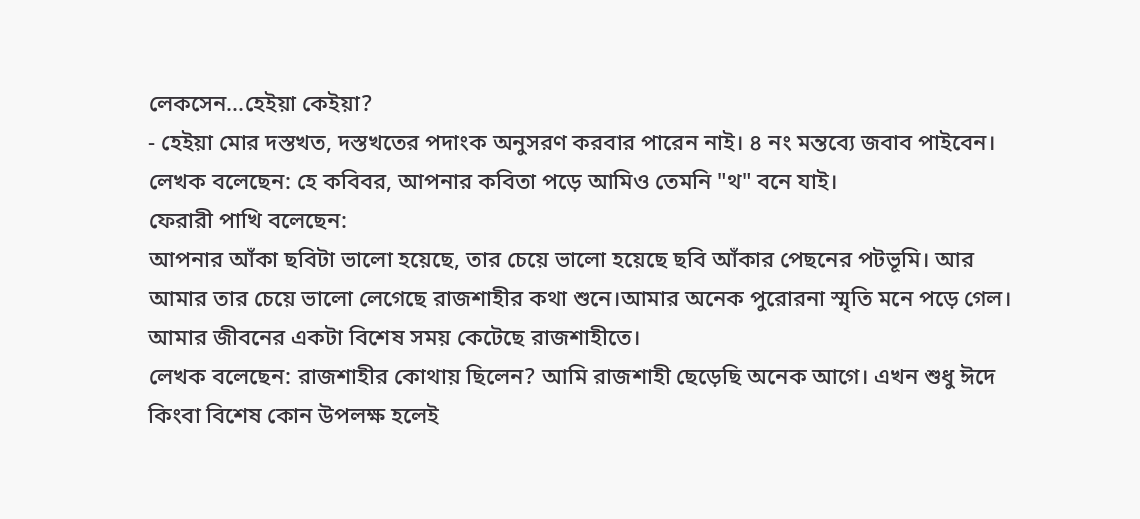লেকসেন...হেইয়া কেইয়া?
- হেইয়া মোর দস্তখত, দস্তখতের পদাংক অনুসরণ করবার পারেন নাই। ৪ নং মন্তব্যে জবাব পাইবেন।
লেখক বলেছেন: হে কবিবর, আপনার কবিতা পড়ে আমিও তেমনি "থ" বনে যাই।
ফেরারী পাখি বলেছেন:
আপনার আঁকা ছবিটা ভালো হয়েছে, তার চেয়ে ভালো হয়েছে ছবি আঁকার পেছনের পটভূমি। আর আমার তার চেয়ে ভালো লেগেছে রাজশাহীর কথা শুনে।আমার অনেক পুরোরনা স্মৃতি মনে পড়ে গেল। আমার জীবনের একটা বিশেষ সময় কেটেছে রাজশাহীতে।
লেখক বলেছেন: রাজশাহীর কোথায় ছিলেন? আমি রাজশাহী ছেড়েছি অনেক আগে। এখন শুধু ঈদে কিংবা বিশেষ কোন উপলক্ষ হলেই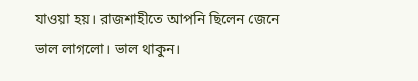যাওয়া হয়। রাজশাহীতে আপনি ছিলেন জেনে ভাল লাগলো। ভাল থাকুন।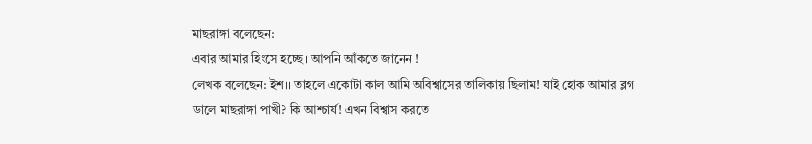মাছরাঙ্গা বলেছেন:
এবার আমার হিংসে হচ্ছে। আপনি আঁকতে জানেন !
লেখক বলেছেন: ইশ।। তাহলে একোটা কাল আমি অবিশ্বাসের তালিকায় ছিলাম! যাই হোক আমার ব্লগ ডালে মাছরাঙ্গা পাখী? কি আশ্চার্য! এখন বিশ্বাস করতে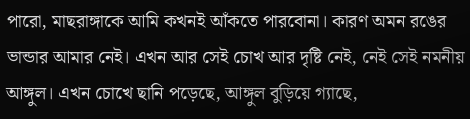পারো, মাছরাঙ্গাকে আমি কখনই আঁকতে পারবোনা। কারণ অমন রঙের ভান্ডার আমার নেই। এখন আর সেই চোখ আর দৃষ্টি নেই, নেই সেই নমনীয় আঙ্গুল। এখন চোখে ছানি পড়েছে, আঙ্গুল বুড়িয়ে গ্যাছে,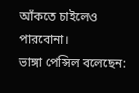আঁকতে চাইলেও পারবোনা।
ভাঙ্গা পেন্সিল বলেছেন: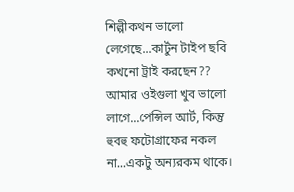শিল্পীকথন ভালো লেগেছে...কার্টুন টাইপ ছবি কখনো ট্রাই করছেন?? আমার ওইগুলা খুব ভালো লাগে...পেন্সিল আর্ট, কিন্তু হুবহু ফটোগ্রাফের নকল না...একটু অন্যরকম থাকে।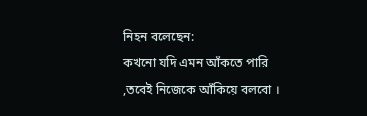নিহন বলেছেন:
কখনো যদি এমন আঁকতে পারি ,তবেই নিজেকে আঁকিয়ে বলবো ।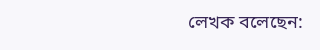লেখক বলেছেন: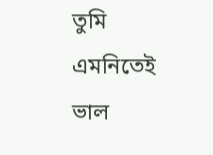তুমি এমনিতেই ভাল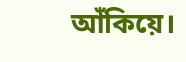আঁকিয়ে।